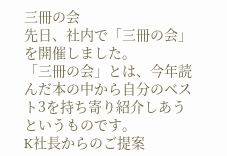三冊の会
先日、社内で「三冊の会」を開催しました。
「三冊の会」とは、今年読んだ本の中から自分のベスト3を持ち寄り紹介しあうというものです。
K社長からのご提案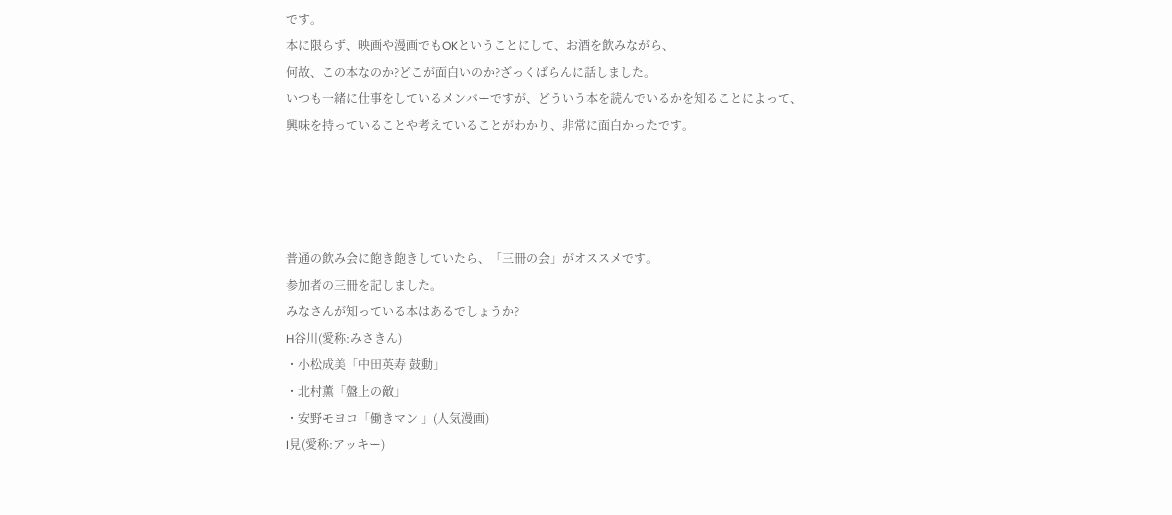です。
本に限らず、映画や漫画でもOKということにして、お酒を飲みながら、
何故、この本なのか?どこが面白いのか?ざっくばらんに話しました。
いつも一緒に仕事をしているメンバーですが、どういう本を読んでいるかを知ることによって、
興味を持っていることや考えていることがわかり、非常に面白かったです。




普通の飲み会に飽き飽きしていたら、「三冊の会」がオススメです。
参加者の三冊を記しました。
みなさんが知っている本はあるでしょうか?
H谷川(愛称:みさきん)
・小松成美「中田英寿 鼓動」
・北村薫「盤上の敵」
・安野モヨコ「働きマン 」(人気漫画)
I見(愛称:アッキー)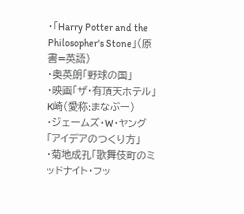・「Harry Potter and the Philosopher's Stone」(原書=英語)
・奥英朗「野球の国」
・映画「ザ・有頂天ホテル」
K崎(愛称:まなぶー)
・ジェームズ・W・ヤング「アイデアのつくり方」
・菊地成孔「歌舞伎町のミッドナイト・フッ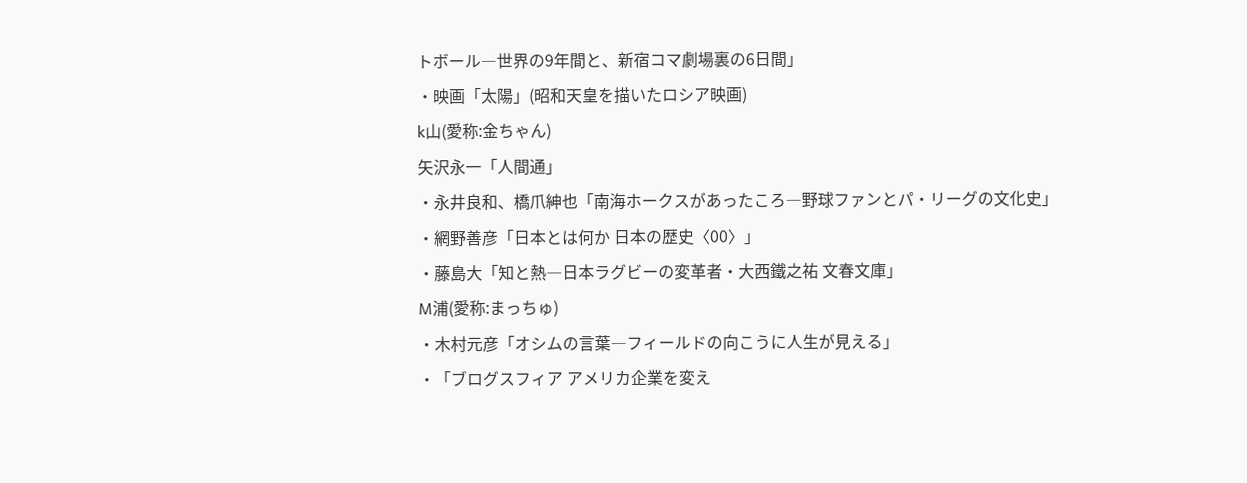トボール―世界の9年間と、新宿コマ劇場裏の6日間」
・映画「太陽」(昭和天皇を描いたロシア映画)
k山(愛称:金ちゃん)
矢沢永一「人間通」
・永井良和、橋爪紳也「南海ホークスがあったころ―野球ファンとパ・リーグの文化史」
・網野善彦「日本とは何か 日本の歴史〈00〉」
・藤島大「知と熱―日本ラグビーの変革者・大西鐵之祐 文春文庫」
M浦(愛称:まっちゅ)
・木村元彦「オシムの言葉―フィールドの向こうに人生が見える」
・「ブログスフィア アメリカ企業を変え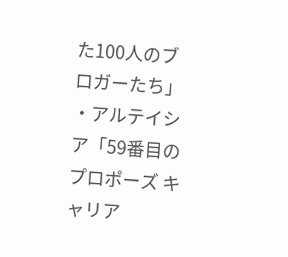た100人のブロガーたち」
・アルテイシア「59番目のプロポーズ キャリア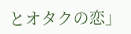とオタクの恋」